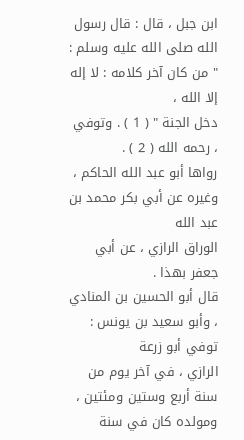ابن جبل ، قال : قال رسول الله صلى الله عليه وسلم : " من كان آخر كلامه : لا إله إلا الله ،
دخل الجنة " ( 1 ) . وتوفي ، رحمه الله ( 2 ) .
رواها أبو عبد الله الحاكم ، وغيره عن أبي بكر محمد بن عبد الله
الوراق الرازي ، عن أبي جعفر بهذا .
قال أبو الحسين بن المنادي ، وأبو سعيد بن يونس : توفي أبو زرعة
الرازي ، في آخر يوم من سنة أربع وستين ومئتين ، ومولده كان في سنة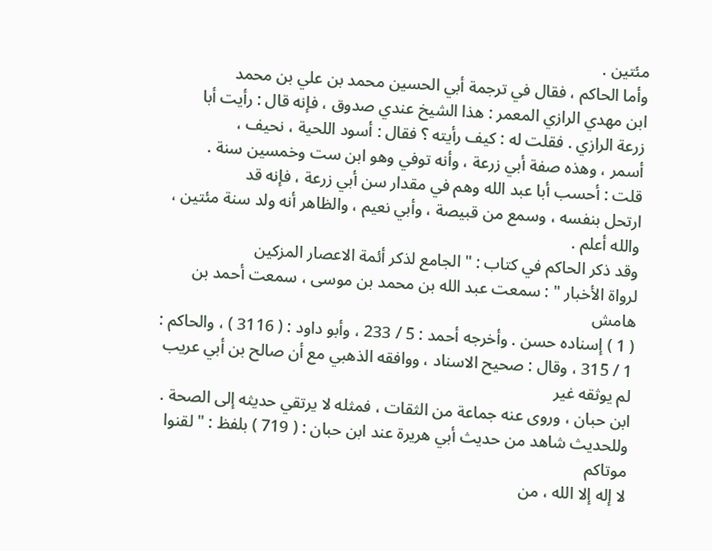مئتين .
وأما الحاكم ، فقال في ترجمة أبي الحسين محمد بن علي بن محمد
ابن مهدي الرازي المعمر : هذا الشيخ عندي صدوق ، فإنه قال : رأيت أبا
زرعة الرازي . فقلت له : كيف رأيته ؟ فقال : أسود اللحية ، نحيف ،
أسمر ، وهذه صفة أبي زرعة ، وأنه توفي وهو ابن ست وخمسين سنة .
قلت : أحسب أبا عبد الله وهم في مقدار سن أبي زرعة ، فإنه قد
ارتحل بنفسه ، وسمع من قبيصة ، وأبي نعيم ، والظاهر أنه ولد سنة مئتين ،
والله أعلم .
وقد ذكر الحاكم في كتاب : " الجامع لذكر أئمة الاعصار المزكين
لرواة الأخبار " : سمعت عبد الله بن محمد بن موسى ، سمعت أحمد بن
هامش
( 1 ) إسناده حسن . وأخرجه أحمد : 5 / 233 ، وأبو داود : ( 3116 ) ، والحاكم :
1 / 315 ، وقال : صحيح الاسناد ، ووافقه الذهبي مع أن صالح بن أبي عريب لم يوثقه غير
ابن حبان ، وروى عنه جماعة من الثقات ، فمثله لا يرتقي حديثه إلى الصحة .
وللحديث شاهد من حديث أبي هريرة عند ابن حبان : ( 719 ) بلفظ : " لقنوا موتاكم
لا إله إلا الله ، من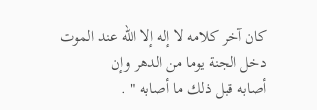كان آخر كلامه لا إله إلا الله عند الموت دخل الجنة يوما من الدهر وإن
أصابه قبل ذلك ما أصابه " .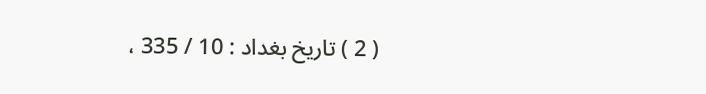( 2 ) تاريخ بغداد : 10 / 335 ،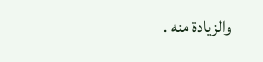والزيادة منه .